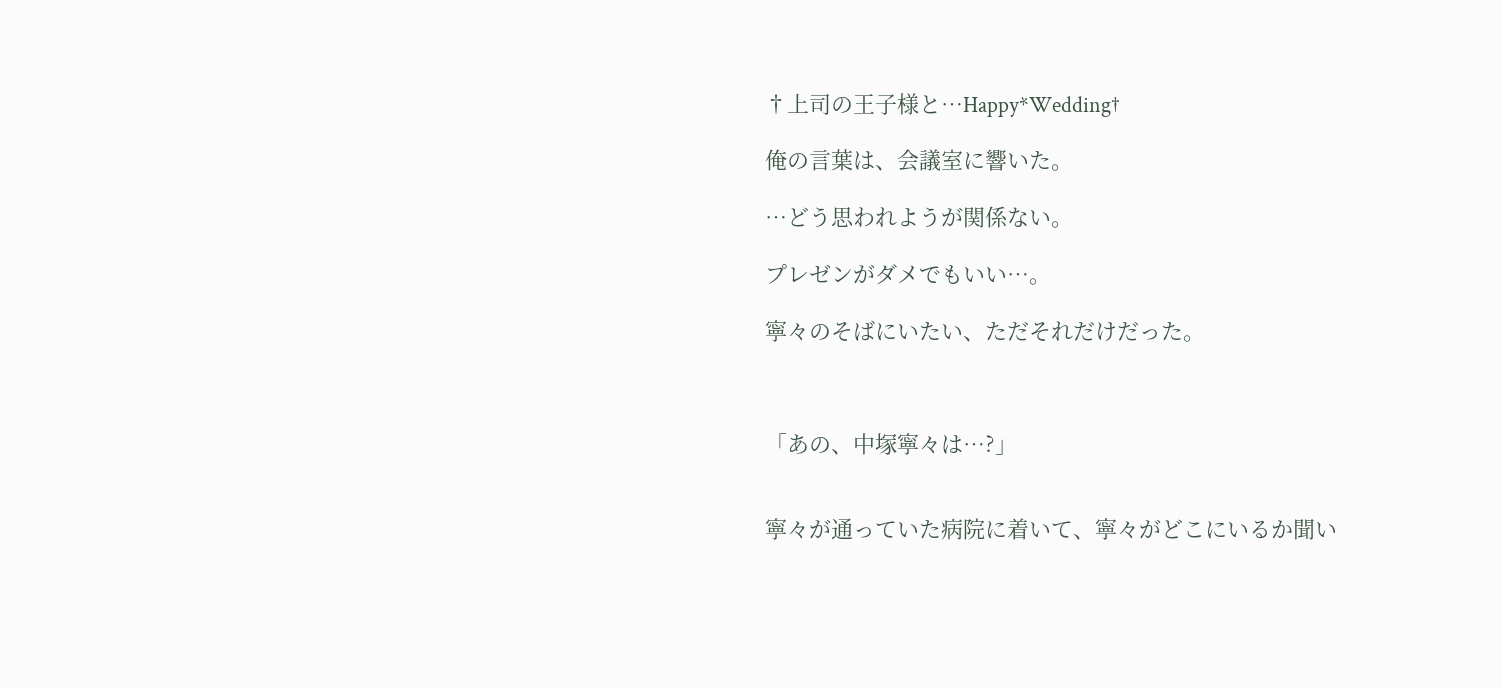†上司の王子様と…Happy*Wedding†

俺の言葉は、会議室に響いた。

…どう思われようが関係ない。

プレゼンがダメでもいい…。

寧々のそばにいたい、ただそれだけだった。



「あの、中塚寧々は…?」


寧々が通っていた病院に着いて、寧々がどこにいるか聞い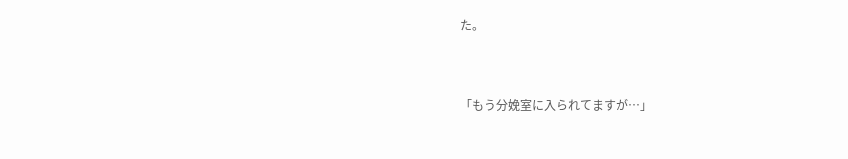た。


「もう分娩室に入られてますが…」